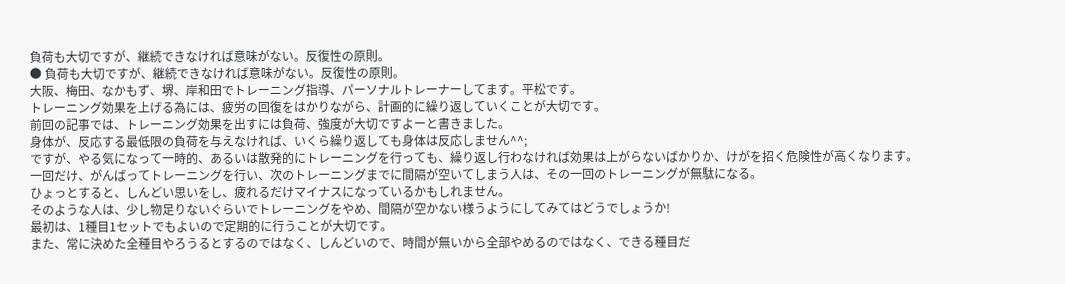負荷も大切ですが、継続できなければ意味がない。反復性の原則。
● 負荷も大切ですが、継続できなければ意味がない。反復性の原則。
大阪、梅田、なかもず、堺、岸和田でトレーニング指導、パーソナルトレーナーしてます。平松です。
トレーニング効果を上げる為には、疲労の回復をはかりながら、計画的に繰り返していくことが大切です。
前回の記事では、トレーニング効果を出すには負荷、強度が大切ですよーと書きました。
身体が、反応する最低限の負荷を与えなければ、いくら繰り返しても身体は反応しません^^;
ですが、やる気になって一時的、あるいは散発的にトレーニングを行っても、繰り返し行わなければ効果は上がらないばかりか、けがを招く危険性が高くなります。
一回だけ、がんばってトレーニングを行い、次のトレーニングまでに間隔が空いてしまう人は、その一回のトレーニングが無駄になる。
ひょっとすると、しんどい思いをし、疲れるだけマイナスになっているかもしれません。
そのような人は、少し物足りないぐらいでトレーニングをやめ、間隔が空かない様うようにしてみてはどうでしょうか!
最初は、1種目1セットでもよいので定期的に行うことが大切です。
また、常に決めた全種目やろうるとするのではなく、しんどいので、時間が無いから全部やめるのではなく、できる種目だ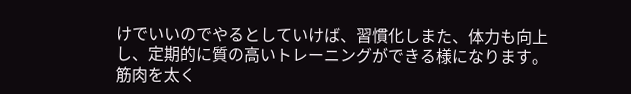けでいいのでやるとしていけば、習慣化しまた、体力も向上し、定期的に質の高いトレーニングができる様になります。
筋肉を太く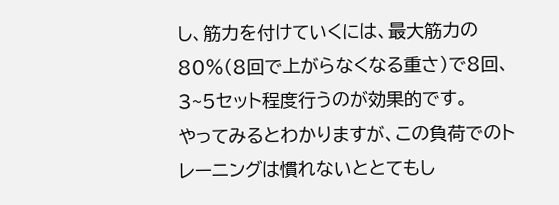し、筋力を付けていくには、最大筋力の80%(8回で上がらなくなる重さ)で8回、3~5セット程度行うのが効果的です。
やってみるとわかりますが、この負荷でのトレーニングは慣れないととてもし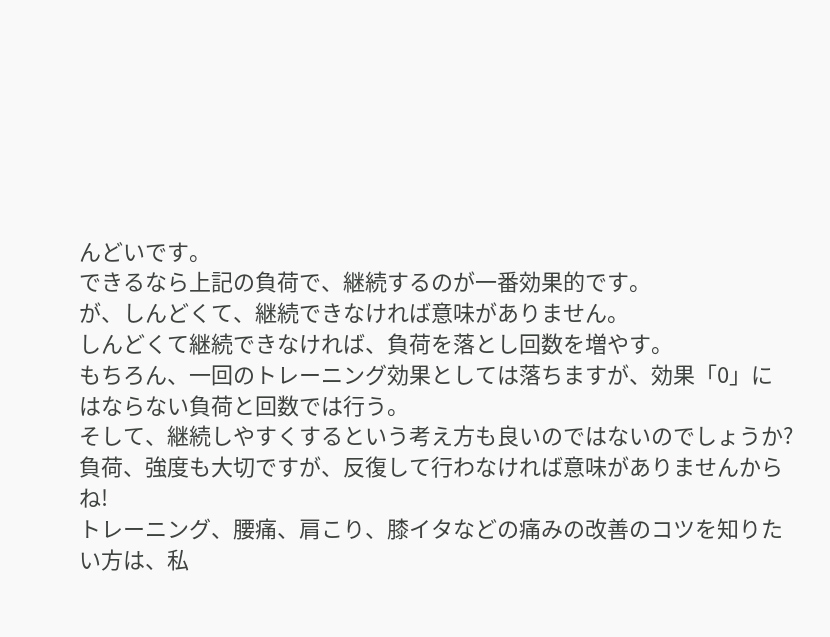んどいです。
できるなら上記の負荷で、継続するのが一番効果的です。
が、しんどくて、継続できなければ意味がありません。
しんどくて継続できなければ、負荷を落とし回数を増やす。
もちろん、一回のトレーニング効果としては落ちますが、効果「0」にはならない負荷と回数では行う。
そして、継続しやすくするという考え方も良いのではないのでしょうか?
負荷、強度も大切ですが、反復して行わなければ意味がありませんからね!
トレーニング、腰痛、肩こり、膝イタなどの痛みの改善のコツを知りたい方は、私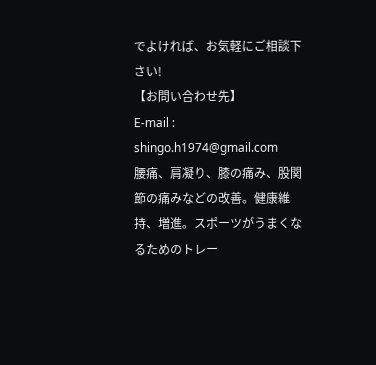でよければ、お気軽にご相談下さい!
【お問い合わせ先】
E-mail : shingo.h1974@gmail.com
腰痛、肩凝り、膝の痛み、股関節の痛みなどの改善。健康維持、増進。スポーツがうまくなるためのトレー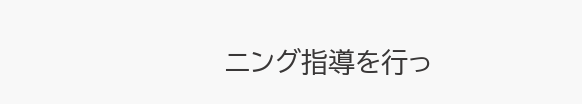ニング指導を行っ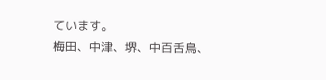ています。
梅田、中津、堺、中百舌鳥、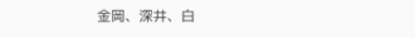金岡、深井、白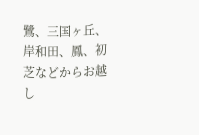鷺、三国ヶ丘、岸和田、鳳、初芝などからお越し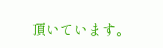頂いています。